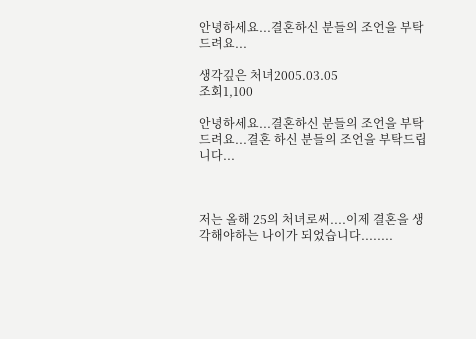안녕하세요...결혼하신 분들의 조언을 부탁드려요...

생각깊은 처녀2005.03.05
조회1,100

안녕하세요...결혼하신 분들의 조언을 부탁드려요...결혼 하신 분들의 조언을 부탁드립니다...



저는 올해 25의 처녀로써....이제 결혼을 생각해야하는 나이가 되었습니다........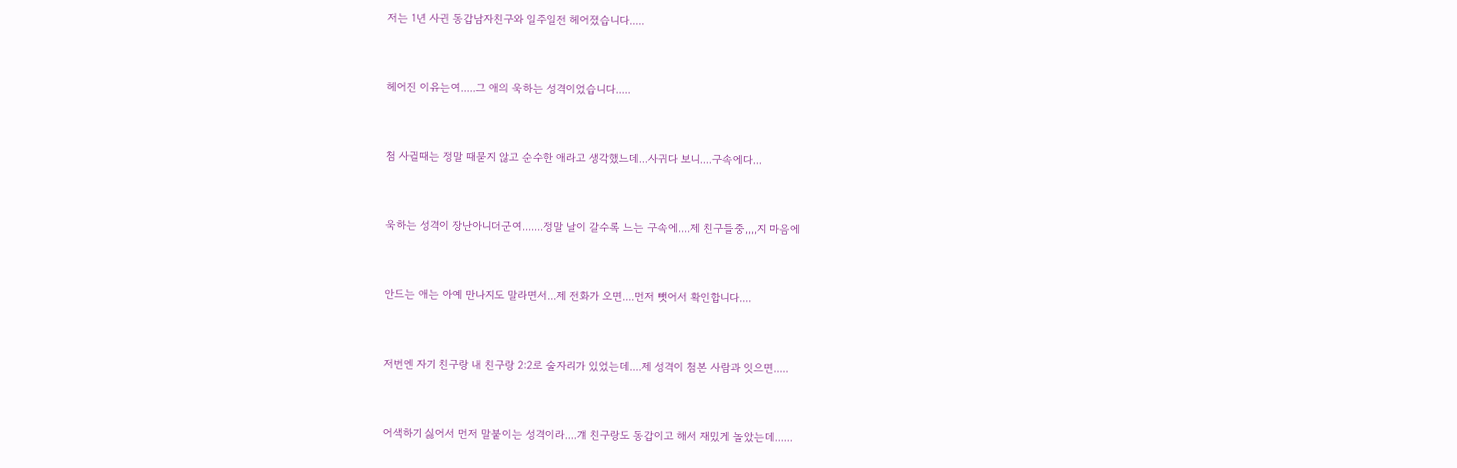저는 1년 사귄 동갑남자친구와 일주일전 헤어졌습니다.....



헤어진 이유는여.....그 애의 욱하는 성격이었습니다.....



첨 사귈때는 정말 때묻지 않고 순수한 애라고 생각했느데...사귀다 보니....구속에다...



욱하는 성격이 장난아니더군여.......정말 날이 갈수록 느는 구속에....제 친구들중,,,,지 마음에



안드는 애는 아예 만나지도 말라면서...제 전화가 오면....먼저 뺏어서 확인합니다....



저번엔 자기 친구랑 내 친구랑 2:2로 술자리가 있었는데....제 성격이 첨본 사람과 잇으면.....



어색하기 싫어서 먼저 말붙이는 성격이라....걔 친구랑도 동갑이고 해서 재밌게 놀았는데......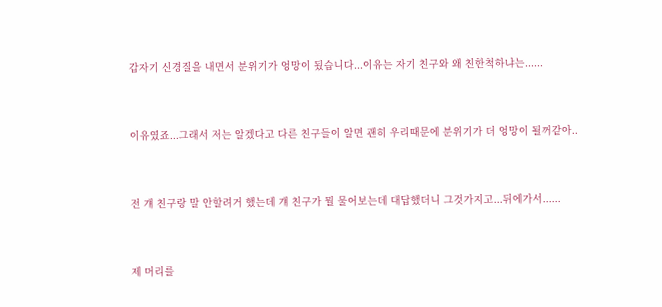갑자기 신경질을 내면서 분위기가 엉망이 됬습니다...이유는 자기 친구와 왜 친한척하냐는......



이유였죠...그래서 저는 알겠다고 다른 친구들이 알면 괜히 우리때문에 분위기가 더 엉망이 될꺼같아..



전 걔 친구랑 말 안할려거 했는데 걔 친구가 뭘 물어보는데 대답했더니 그것가지고...뒤에가서......



제 머리를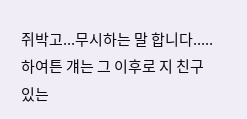쥐박고...무시하는 말 합니다.....하여튼 걔는 그 이후로 지 친구 있는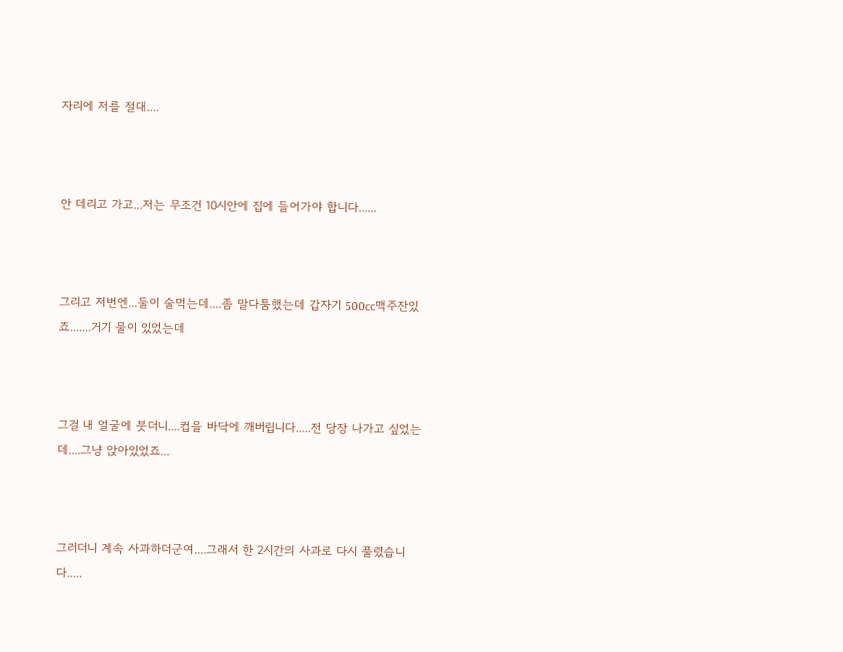자리에 저를 절대....



안 데리고 가고...저는 무조건 10시안에 집에 들어가야 합니다......



그리고 저번엔...둘이 술먹는데....좀 말다툼했는데 갑자기 500cc맥주잔있죠.......거기 물이 있었는데



그걸 내 얼굴에 붓더니....컵을 바닥에 깨버립니다.....전 당장 나가고 싶었는데....그냥 앉아있었죠...



그러더니 계속 사과하더군여....그래서 한 2시간의 사과로 다시 풀렸습니다.....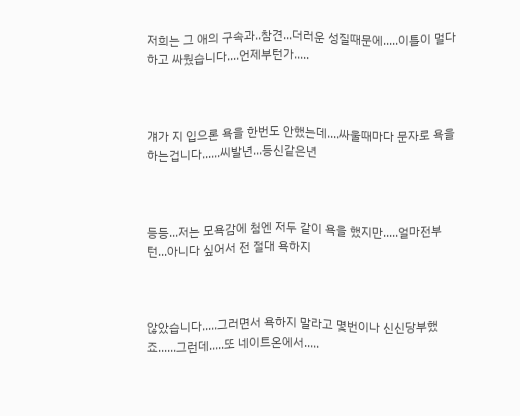저희는 그 애의 구속과..참견...더러운 성질때문에.....이틀이 멀다하고 싸웠습니다....언제부턴가.....



걔가 지 입으론 욕을 한번도 안했는데....싸울때마다 문자로 욕을 하는겁니다......씨발년...등신같은년



등등...저는 모욕감에 첨엔 저두 같이 욕을 했지만.....얼마전부턴...아니다 싶어서 전 절대 욕하지



않았습니다.....그러면서 욕하지 말라고 몇번이나 신신당부했죠......그런데.....또 네이트온에서.....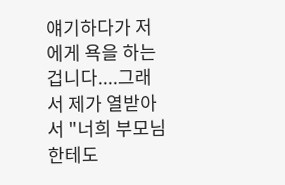얘기하다가 저에게 욕을 하는겁니다....그래서 제가 열받아서 "너희 부모님한테도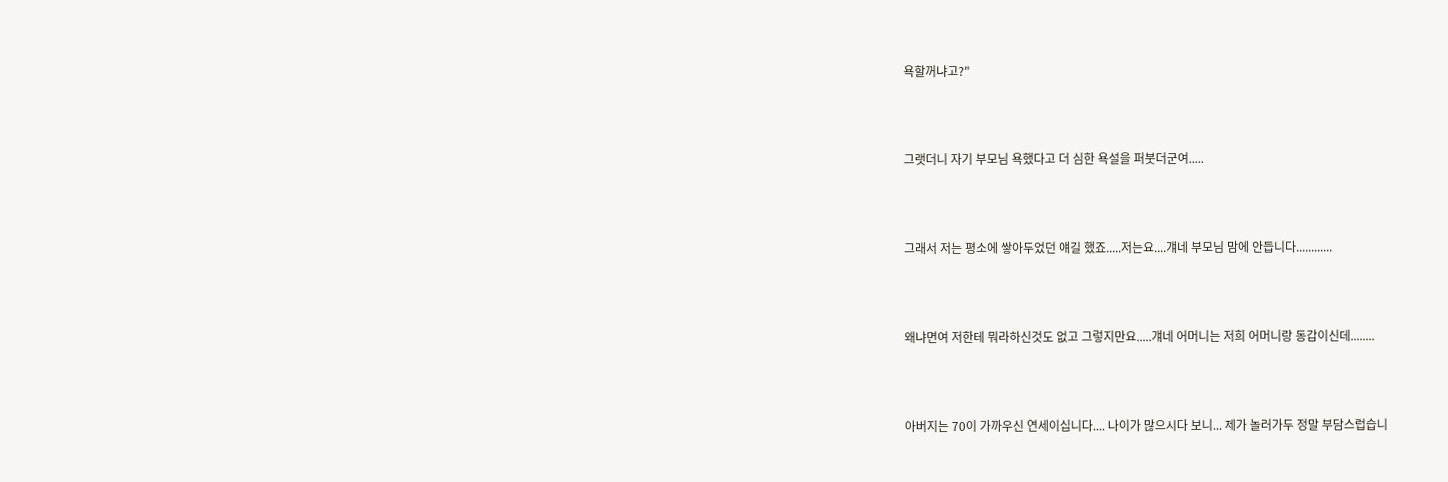욕할꺼냐고?"



그랫더니 자기 부모님 욕했다고 더 심한 욕설을 퍼붓더군여.....



그래서 저는 평소에 쌓아두었던 얘길 했죠.....저는요....걔네 부모님 맘에 안듭니다............



왜냐면여 저한테 뭐라하신것도 없고 그렇지만요.....걔네 어머니는 저희 어머니랑 동갑이신데........



아버지는 70이 가까우신 연세이십니다.... 나이가 많으시다 보니... 제가 놀러가두 정말 부담스럽습니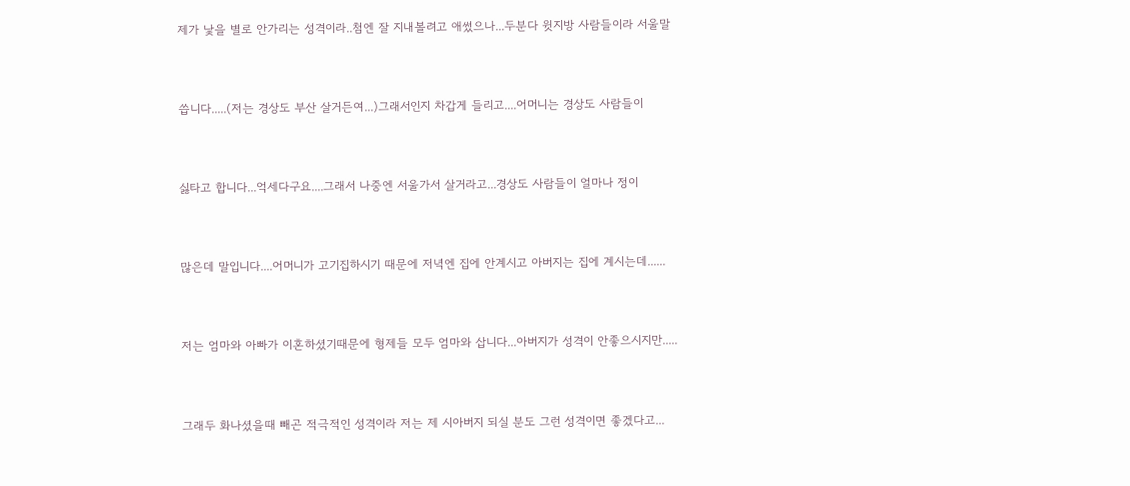제가 낯을 별로 안가리는 성격이라..첨엔 잘 지내볼려고 애썼으나...두분다 윗지방 사람들이라 서울말



씁니다.....(저는 경상도 부산 살거든여...)그래서인지 차갑게 들리고....어머니는 경상도 사람들이



싫타고 합니다...억세다구요....그래서 나중엔 서울가서 살거라고...경상도 사람들이 얼마나 정이



많은데 말입니다....어머니가 고기집하시기 때문에 저녁엔 집에 안계시고 아버지는 집에 계시는데......



저는 엄마와 아빠가 이혼하셨기때문에 형제들 모두 엄마와 삽니다...아버지가 성격이 안좋으시지만.....



그래두 화나셨을때 빼곤 적극적인 성격이라 저는 제 시아버지 되실 분도 그런 성격이면 좋겠다고...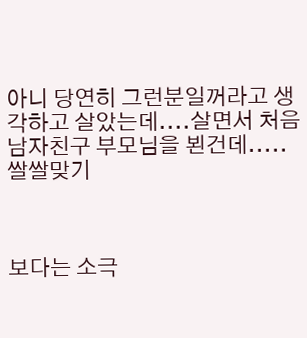아니 당연히 그런분일꺼라고 생각하고 살았는데....살면서 처음 남자친구 부모님을 뵌건데.....쌀쌀맞기



보다는 소극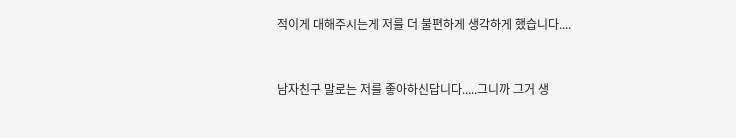적이게 대해주시는게 저를 더 불편하게 생각하게 했습니다....



남자친구 말로는 저를 좋아하신답니다.....그니까 그거 생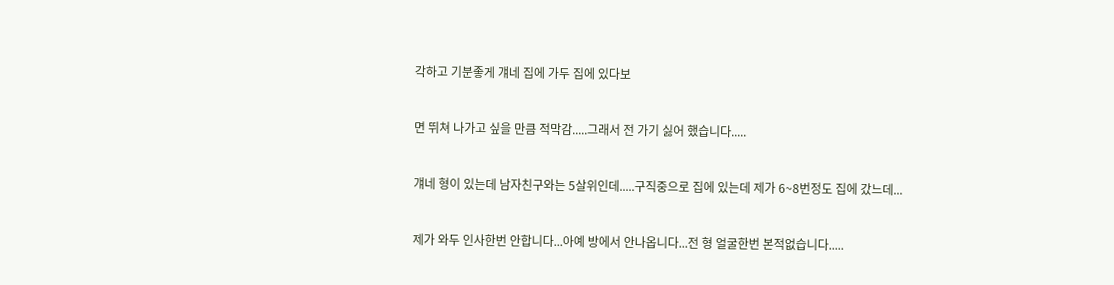각하고 기분좋게 걔네 집에 가두 집에 있다보



면 뛰쳐 나가고 싶을 만큼 적막감.....그래서 전 가기 싫어 했습니다.....



걔네 형이 있는데 남자친구와는 5살위인데.....구직중으로 집에 있는데 제가 6~8번정도 집에 갔느데...



제가 와두 인사한번 안합니다...아예 방에서 안나옵니다...전 형 얼굴한번 본적없습니다.....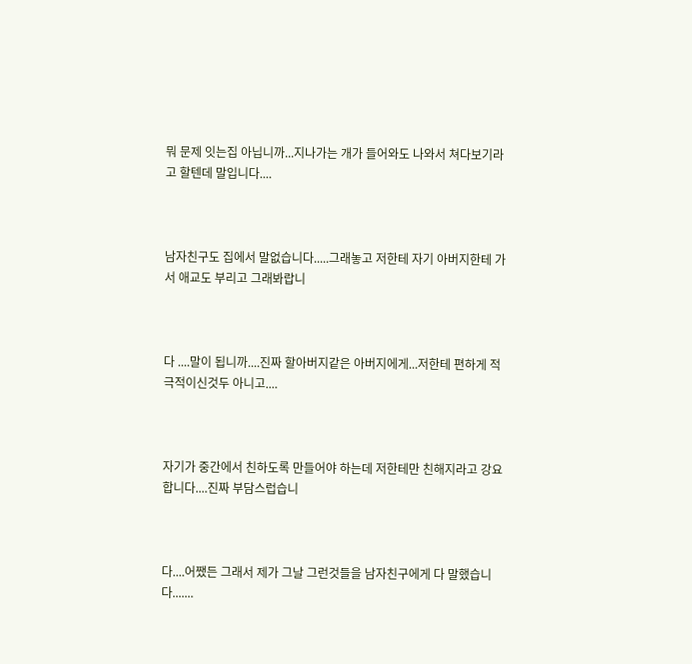뭐 문제 잇는집 아닙니까...지나가는 개가 들어와도 나와서 쳐다보기라고 할텐데 말입니다....



남자친구도 집에서 말없습니다.....그래놓고 저한테 자기 아버지한테 가서 애교도 부리고 그래봐랍니



다 ....말이 됩니까....진짜 할아버지같은 아버지에게...저한테 편하게 적극적이신것두 아니고....



자기가 중간에서 친하도록 만들어야 하는데 저한테만 친해지라고 강요합니다....진짜 부담스럽습니



다....어쨌든 그래서 제가 그날 그런것들을 남자친구에게 다 말했습니다.......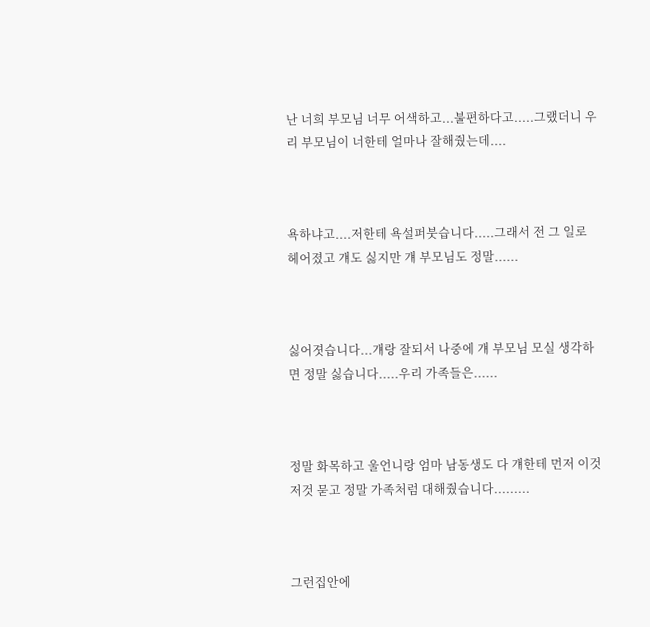난 너희 부모님 너무 어색하고...불편하다고.....그랬더니 우리 부모님이 너한테 얼마나 잘해줬는데....



욕하냐고....저한테 욕설퍼붓습니다.....그래서 전 그 일로 헤어졌고 걔도 싫지만 걔 부모님도 정말......



싫어졋습니다...걔랑 잘되서 나중에 걔 부모님 모실 생각하면 정말 싫습니다.....우리 가족들은......



정말 화목하고 울언니랑 엄마 남동생도 다 걔한테 먼저 이것저것 묻고 정말 가족처럼 대해줬습니다.........



그런집안에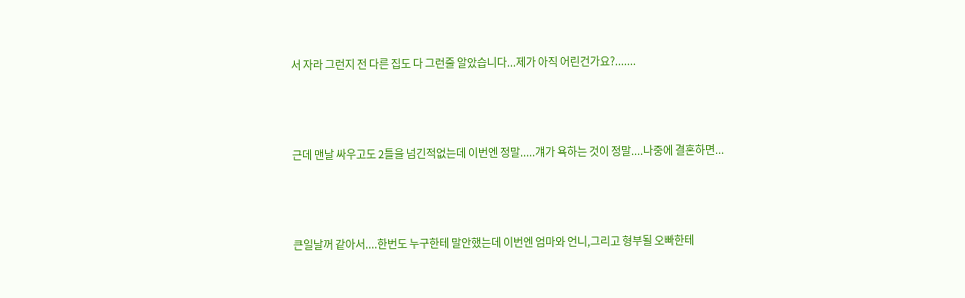서 자라 그런지 전 다른 집도 다 그런줄 알았습니다...제가 아직 어린건가요?.......



근데 맨날 싸우고도 2틀을 넘긴적없는데 이번엔 정말.....걔가 욕하는 것이 정말....나중에 결혼하면...



큰일날꺼 같아서....한번도 누구한테 말안했는데 이번엔 엄마와 언니,그리고 형부될 오빠한테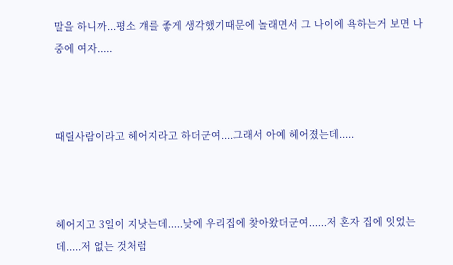말을 하니까...평소 걔를 좋게 생각했기때문에 놀래면서 그 나이에 욕하는거 보면 나중에 여자.....



때릴사람이라고 헤어지라고 하더군여....그래서 아예 헤어졌는데.....



헤어지고 3일이 지낫는데.....낮에 우리집에 찾아왔더군여......저 혼자 집에 잇었는데.....저 없는 것처럼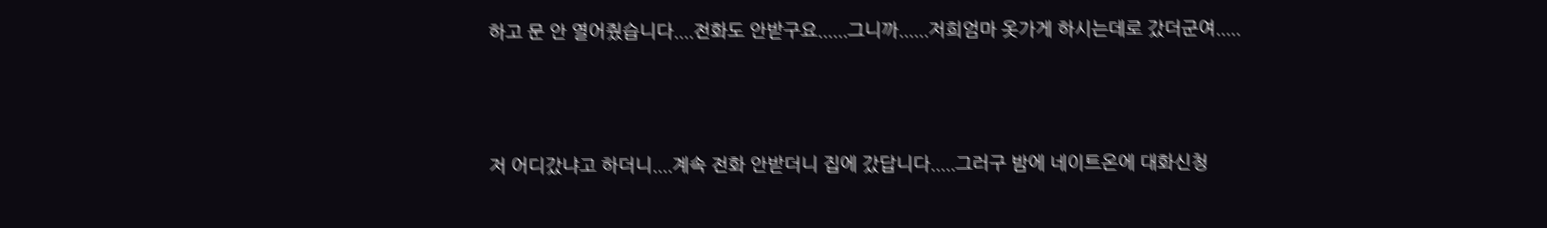하고 문 안 열어줬습니다....전화도 안받구요......그니까......저희엄마 옷가게 하시는데로 갔더군여.....



저 어디갔냐고 하더니....계속 전화 안받더니 집에 갔답니다.....그러구 밤에 네이트온에 대화신청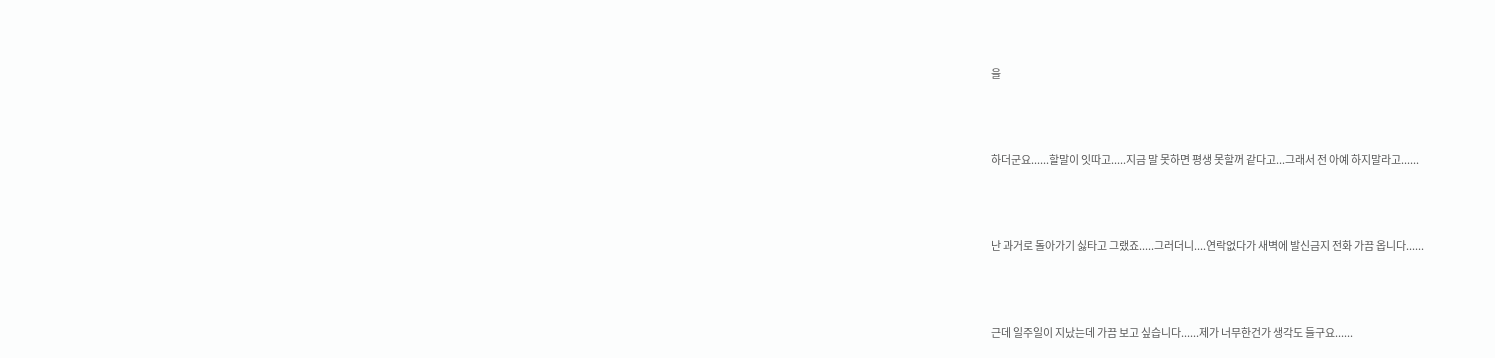을



하더군요......할말이 잇따고.....지금 말 못하면 평생 못할꺼 같다고...그래서 전 아예 하지말라고......



난 과거로 돌아가기 싫타고 그랬죠.....그러더니....연락없다가 새벽에 발신금지 전화 가끔 옵니다......



근데 일주일이 지났는데 가끔 보고 싶습니다......제가 너무한건가 생각도 들구요......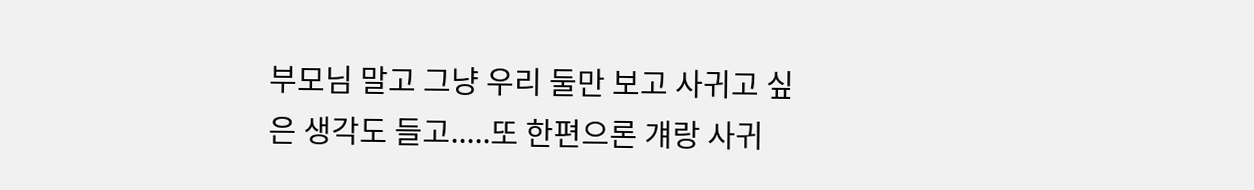부모님 말고 그냥 우리 둘만 보고 사귀고 싶은 생각도 들고.....또 한편으론 걔랑 사귀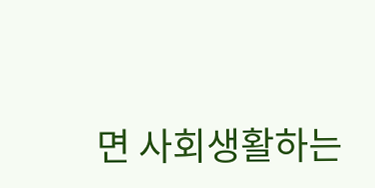면 사회생활하는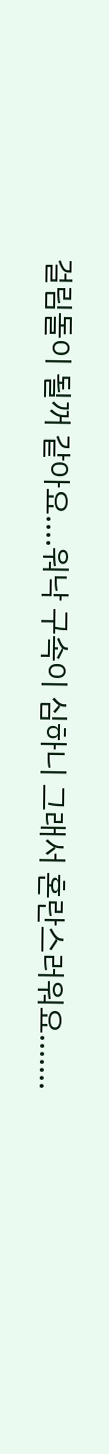걸림돌이 될꺼 같아요....워낙 구속이 심하니 그래서 혼란스러워요.......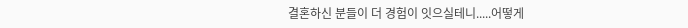결혼하신 분들이 더 경험이 잇으실테니.....어떻게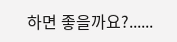하면 좋을까요?......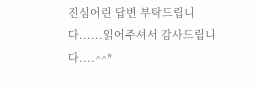진심어린 답변 부탁드립니다......읽어주셔서 감사드립니다....^^*